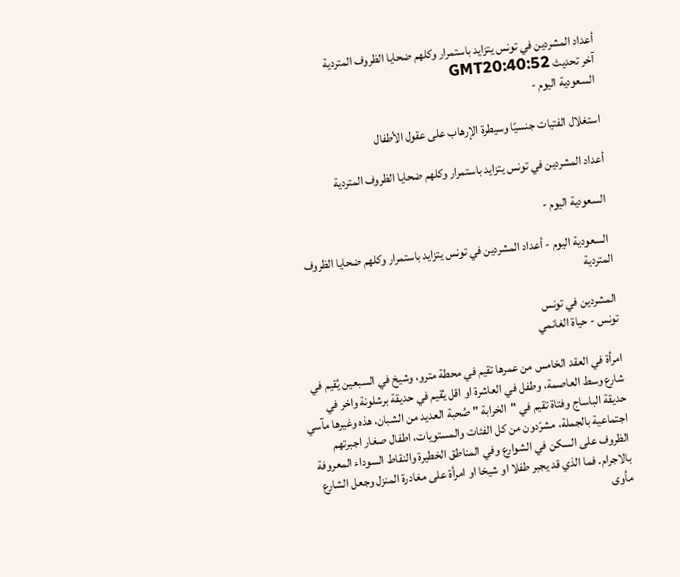أعداد المشردين في تونس يتزايد باستمرار وكلهم ضحايا الظروف المتردية
آخر تحديث GMT20:40:52
 السعودية اليوم -

استغلال الفتيات جنسيًا وسيطرة الإرهاب على عقول الأطفال

أعداد المشردين في تونس يتزايد باستمرار وكلهم ضحايا الظروف المتردية

 السعودية اليوم -

 السعودية اليوم - أعداد المشردين في تونس يتزايد باستمرار وكلهم ضحايا الظروف المتردية

المشردين في تونس
تونس - حياة الغانمي

امرأة في العقد الخامس من عمرها تقيم في محطة مترو، وشيخ في السبعين يُقيم في شارع وسط العاصمة، وطفل في العاشرة او اقل يُقيم في حديقة برشلونة واخر في حديقة الباساج وفتاة تقيم في "الخرابة " صُحبة العديد من الشبان، هذه وغيرها مآسي اجتماعية بالجملة، مشرّدون من كل الفئات والمستويات، اطفال صغار اجبرتهم الظروف على السكن في الشوارع وفي المناطق الخطيرة والنقاط السوداء المعروفة بالاجرام. فما الذي قد يجبر طفلا او شيخا او امرأة على مغادرة المنزل وجعل الشارع مأوى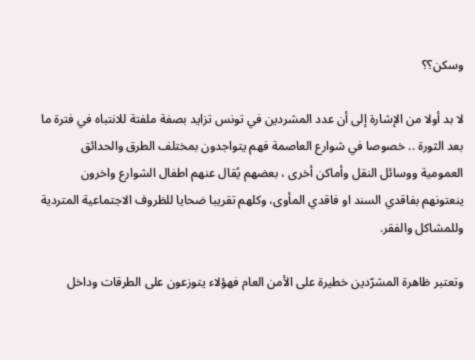وسكن؟؟

لا بد أولا من الإشارة إلى أن عدد المشردين في تونس تزايد بصفة ملفتة للانتباه في فترة ما بعد الثورة .. خصوصا في شوارع العاصمة فهم يتواجدون بمختلف الطرق والحدائق العمومية ووسائل النقل وأماكن أخرى ، بعضهم يُقال عنهم اطفال الشوارع واخرون ينعتونهم بفاقدي السند او فاقدي المأوى، وكلهم تقريبا ضحايا للظروف الاجتماعية المتردية وللمشاكل والفقر.

وتعتبر ظاهرة المشرّدين خطيرة على الأمن العام فهؤلاء يتوزعون على الطرقات وداخل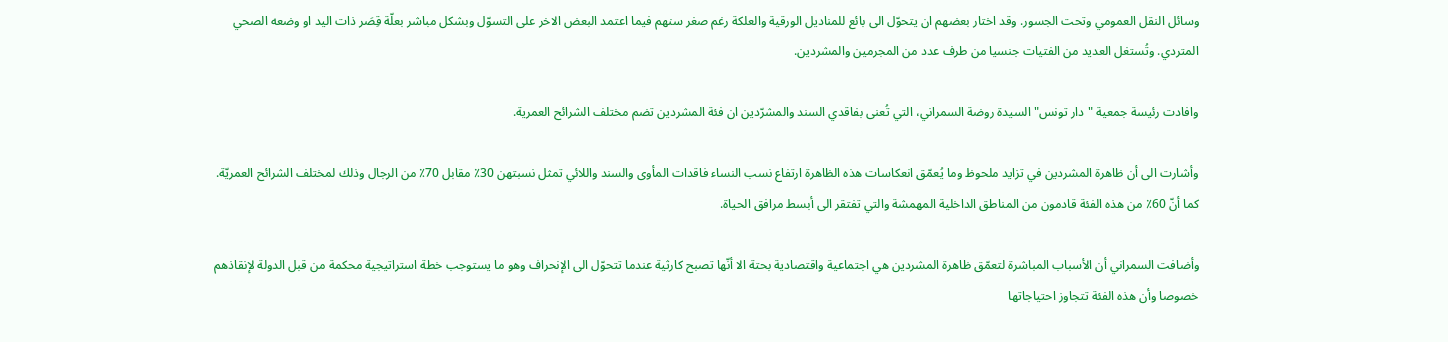وسائل النقل العمومي وتحت الجسور. وقد اختار بعضهم ان يتحوّل الى بائع للمناديل الورقية والعلكة رغم صغر سنهم فيما اعتمد البعض الاخر على التسوّل وبشكل مباشر بعلّة قِصَر ذات اليد او وضعه الصحي المتردي. وتُستغل العديد من الفتيات جنسيا من طرف عدد من المجرمين والمشردين.

وافادت رئيسة جمعية "دار تونس" السيدة روضة السمراني، التي تُعنى بفاقدي السند والمشرّدين ان فئة المشردين تضم مختلف الشرائح العمرية.

وأشارت الى أن ظاهرة المشردين في تزايد ملحوظ وما يُعمّق انعكاسات هذه الظاهرة ارتفاع نسب النساء فاقدات المأوى والسند واللائي تمثل نسبتهن 30٪ مقابل 70٪ من الرجال وذلك لمختلف الشرائح العمريّة. كما أنّ 60٪ من هذه الفئة قادمون من المناطق الداخلية المهمشة والتي تفتقر الى أبسط مرافق الحياة.

وأضافت السمراني أن الأسباب المباشرة لتعمّق ظاهرة المشردين هي اجتماعية واقتصادية بحتة الا أنّها تصبح كارثية عندما تتحوّل الى الإنحراف وهو ما يستوجب خطة استراتيجية محكمة من قبل الدولة لإنقاذهم خصوصا وأن هذه الفئة تتجاوز احتياجاتها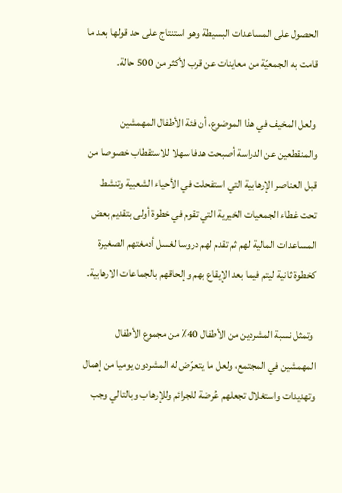الحصول على المساعدات البسيطة وهو استنتاج على حد قولها بعد ما قامت به الجمعيّة من معاينات عن قرب لأكثر من 500 حالة.

 ولعل المخيف في هذا الموضوع، أن فئة الأطفال المهمشين والمنقطعين عن الدراسة أصبحت هدفا سهلا للاستقطاب خصوصا من قبل العناصر الإرهابية التي استفحلت في الأحياء الشعبية وتنشط تحت غطاء الجمعيات الخيرية التي تقوم في خطوة أولى بتقديم بعض المساعدات المالية لهم ثم تقدم لهم دروسا لغسل أدمغتهم الصغيرة كخطوة ثانية ليتم فيما بعد الإيقاع بهم وإلحاقهم بالجماعات الارهابية.

 وتمثل نسبة المشردين من الأطفال 40٪ من مجموع الأطفال المهمشين في المجتمع، ولعل ما يتعرّض له المشردون يوميا من إهمال وتهديدات واستغلال تجعلهم عُرضة للجرائم وللإرهاب وبالتالي وجب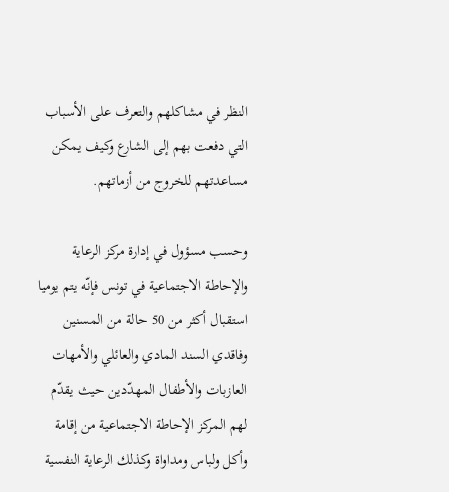النظر في مشاكلهم والتعرف على الأسباب التي دفعت بهم إلى الشارع وكيف يمكن مساعدتهم للخروج من أزماتهم.

وحسب مسؤول في إدارة مركز الرعاية والإحاطة الاجتماعية في تونس فإنّه يتم يوميا استقبال أكثر من 50 حالة من المسنين وفاقدي السند المادي والعائلي والأمهات العازبات والأطفال المهدّدين حيث يقدّم لهم المركز الإحاطة الاجتماعية من إقامة وأكل ولباس ومداواة وكذلك الرعاية النفسية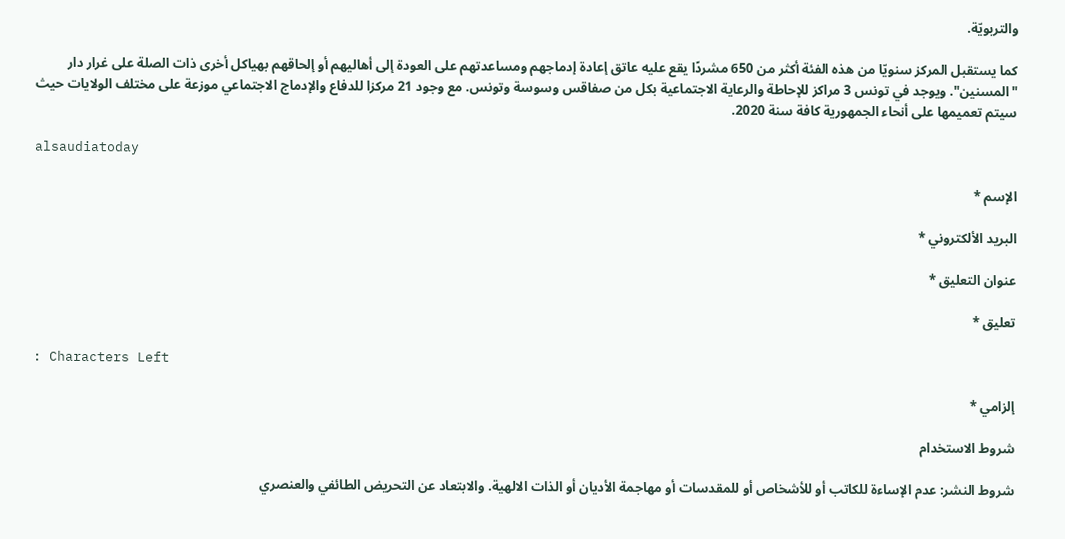والتربويّة.

كما يستقبل المركز سنويّا من هذه الفئة أكثر من 650 مشردًا يقع عليه عاتق إعادة إدماجهم ومساعدتهم على العودة إلى أهاليهم أو إلحاقهم بهياكل أخرى ذات الصلة على غرار دار "المسنين". ويوجد في تونس 3 مراكز للإحاطة والرعاية الاجتماعية بكل من صفاقس وسوسة وتونس. مع وجود 21 مركزا للدفاع والإدماج الاجتماعي موزعة على مختلف الولايات حيث سيتم تعميمها على أنحاء الجمهورية كافة سنة 2020.

alsaudiatoday

الإسم *

البريد الألكتروني *

عنوان التعليق *

تعليق *

: Characters Left

إلزامي *

شروط الاستخدام

شروط النشر: عدم الإساءة للكاتب أو للأشخاص أو للمقدسات أو مهاجمة الأديان أو الذات الالهية. والابتعاد عن التحريض الطائفي والعنصري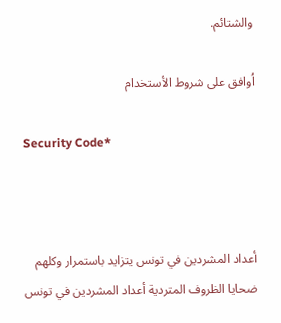والشتائم.

اُوافق على شروط الأستخدام

Security Code*



أعداد المشردين في تونس يتزايد باستمرار وكلهم ضحايا الظروف المتردية أعداد المشردين في تونس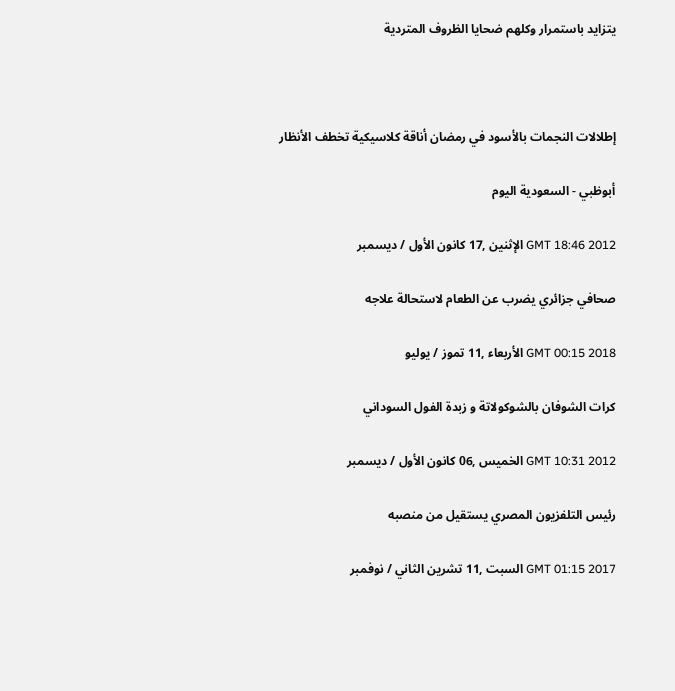يتزايد باستمرار وكلهم ضحايا الظروف المتردية



إطلالات النجمات بالأسود في رمضان أناقة كلاسيكية تخطف الأنظار

أبوظبي - السعودية اليوم

GMT 18:46 2012 الإثنين ,17 كانون الأول / ديسمبر

صحافي جزائري يضرب عن الطعام لاستحالة علاجه

GMT 00:15 2018 الأربعاء ,11 تموز / يوليو

كرات الشوفان بالشوكولاتة و زبدة الفول السوداني

GMT 10:31 2012 الخميس ,06 كانون الأول / ديسمبر

رئيس التلفزيون المصري يستقيل من منصبه

GMT 01:15 2017 السبت ,11 تشرين الثاني / نوفمبر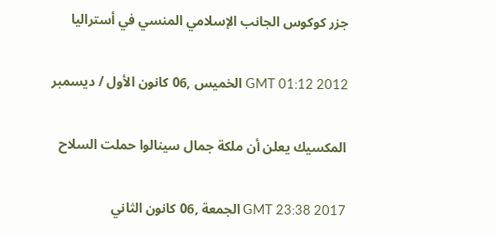جزر كوكوس الجانب الإسلامي المنسي في أستراليا

GMT 01:12 2012 الخميس ,06 كانون الأول / ديسمبر

المكسيك يعلن أن ملكة جمال سينالوا حملت السلاح

GMT 23:38 2017 الجمعة ,06 كانون الثاني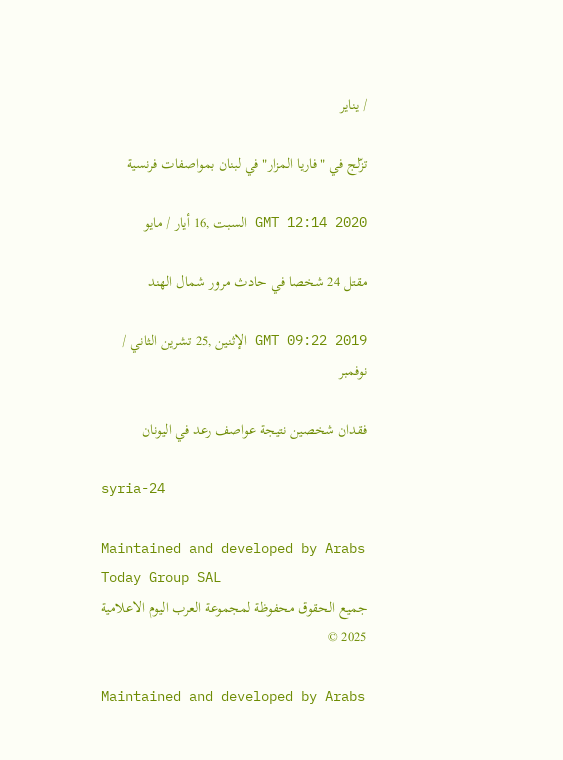/ يناير

تزّلج في "فاريا المزار" في لبنان بمواصفات فرنسية

GMT 12:14 2020 السبت ,16 أيار / مايو

مقتل 24 شخصا في حادث مرور شمال الهند

GMT 09:22 2019 الإثنين ,25 تشرين الثاني / نوفمبر

فقدان شخصين نتيجة عواصف رعد في اليونان

syria-24

Maintained and developed by Arabs Today Group SAL
جميع الحقوق محفوظة لمجموعة العرب اليوم الاعلامية 2025 ©

Maintained and developed by Arabs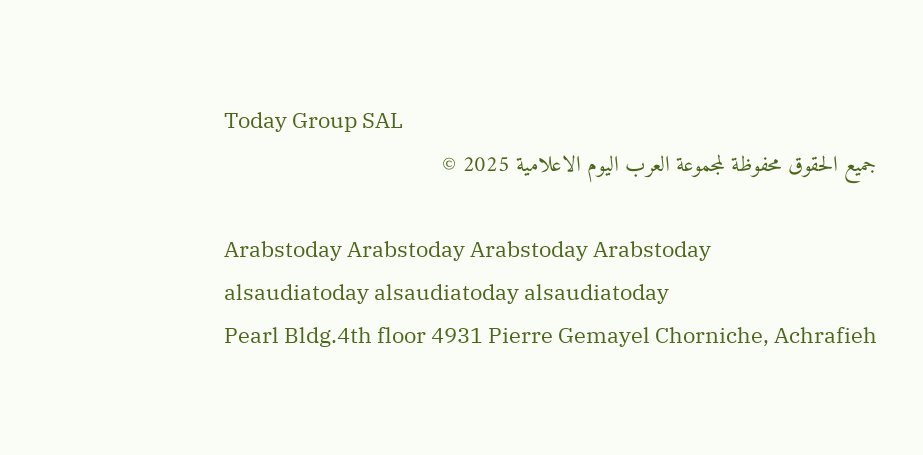Today Group SAL
جميع الحقوق محفوظة لمجموعة العرب اليوم الاعلامية 2025 ©

Arabstoday Arabstoday Arabstoday Arabstoday
alsaudiatoday alsaudiatoday alsaudiatoday
Pearl Bldg.4th floor 4931 Pierre Gemayel Chorniche, Achrafieh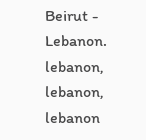Beirut - Lebanon.
lebanon, lebanon, lebanon